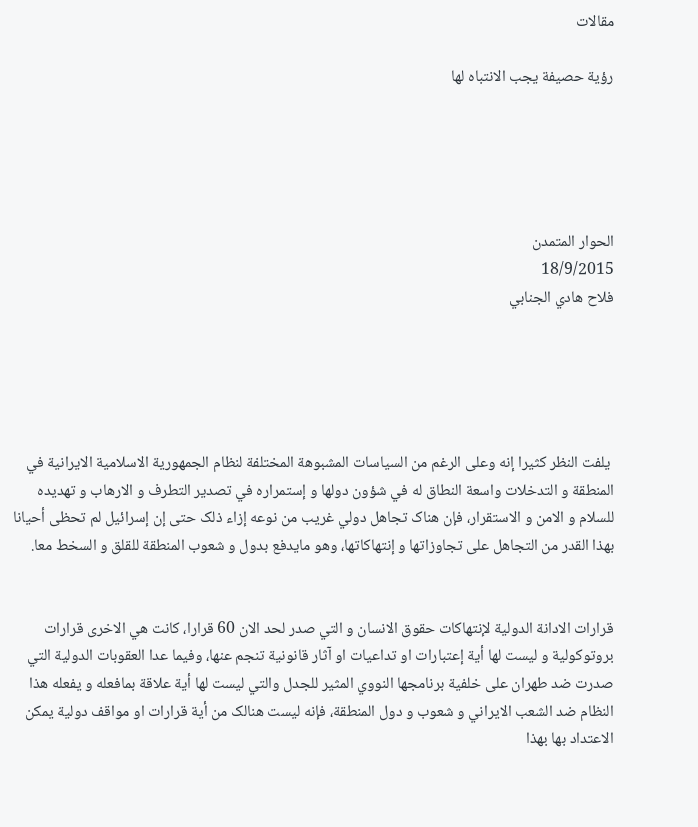مقالات

رؤية حصيفة يجب الانتباه لها





الحوار المتمدن
18/9/2015
فلاح هادي الجنابي





 يلفت النظر کثيرا إنه وعلی الرغم من السياسات المشبوهة المختلفة لنظام الجمهورية الاسلامية الايرانية في المنطقة و التدخلات واسعة النطاق له في شؤون دولها و إستمراره في تصدير التطرف و الارهاب و تهديده للسلام و الامن و الاستقرار، فإن هناک تجاهل دولي غريب من نوعه إزاء ذلک حتی إن إسرائيل لم تحظی أحيانا بهذا القدر من التجاهل علی تجاوزاتها و إنتهاکاتها، وهو مايدفع بدول و شعوب المنطقة للقلق و السخط معا.


قرارات الادانة الدولية لإنتهاکات حقوق الانسان و التي صدر لحد الان 60 قرارا، کانت هي الاخری قرارات بروتوکولية و ليست لها أية إعتبارات او تداعيات او آثار قانونية تنجم عنها، وفيما عدا العقوبات الدولية التي صدرت ضد طهران علی خلفية برنامجها النووي المثير للجدل والتي ليست لها أية علاقة بمافعله و يفعله هذا النظام ضد الشعب الايراني و شعوب و دول المنطقة، فإنه ليست هنالک من أية قرارات او مواقف دولية يمکن الاعتداد بها بهذا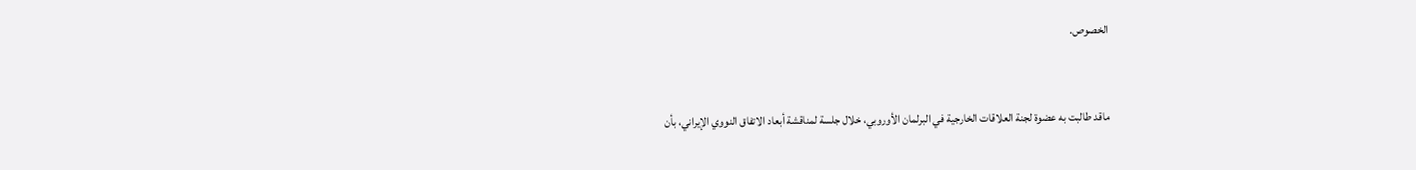الخصوص.


ماقد طالبت به عضوة لجنة العلاقات الخارجية في البرلمان الأوروبي، خلال جلسة لمناقشة أبعاد الاتفاق النووي الإيراني، بأن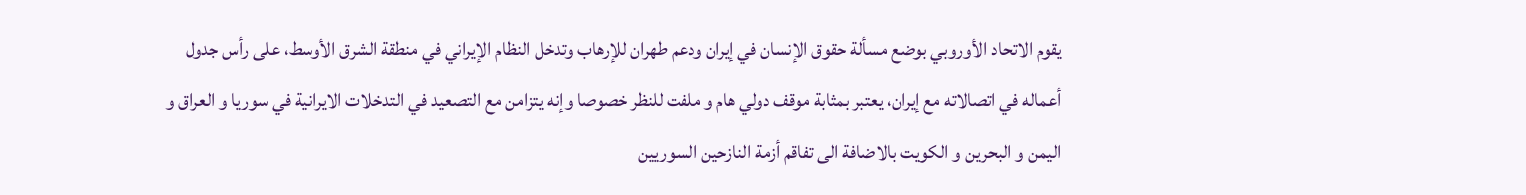يقوم الاتحاد الأوروبي بوضع مسألة حقوق الإنسان في إيران ودعم طهران للإرهاب وتدخل النظام الإيراني في منطقة الشرق الأوسط، علی رأس جدول أعماله في اتصالاته مع إيران، يعتبر بمثابة موقف دولي هام و ملفت للنظر خصوصا وإنه يتزامن مع التصعيد في التدخلات الايرانية في سوريا و العراق و اليمن و البحرين و الکويت بالاضافة الی تفاقم أزمة النازحين السوريين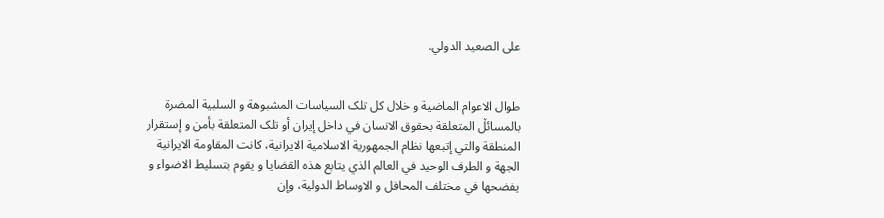علی الصعيد الدولي.


طوال الاعوام الماضية و خلال کل تلک السياسات المشبوهة و السلبية المضرة بالمسائڵ المتعلقة بحقوق الانسان في داخل إيران أو تلک المتعلقة بأمن و إستقرار المنطقة والتي إتبعها نظام الجمهورية الاسلامية الايرانية، کانت المقاومة الايرانية الجهة و الطرف الوحيد في العالم الذي يتابع هذه القضايا و يقوم بتسليط الاضواء و يفضحها في مختلف المحافل و الاوساط الدولية، وإن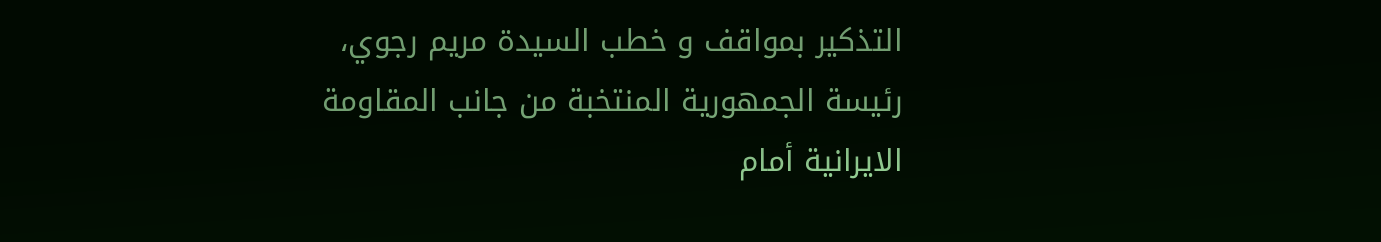التذکير بمواقف و خطب السيدة مريم رجوي، رئيسة الجمهورية المنتخبة من جانب المقاومة الايرانية أمام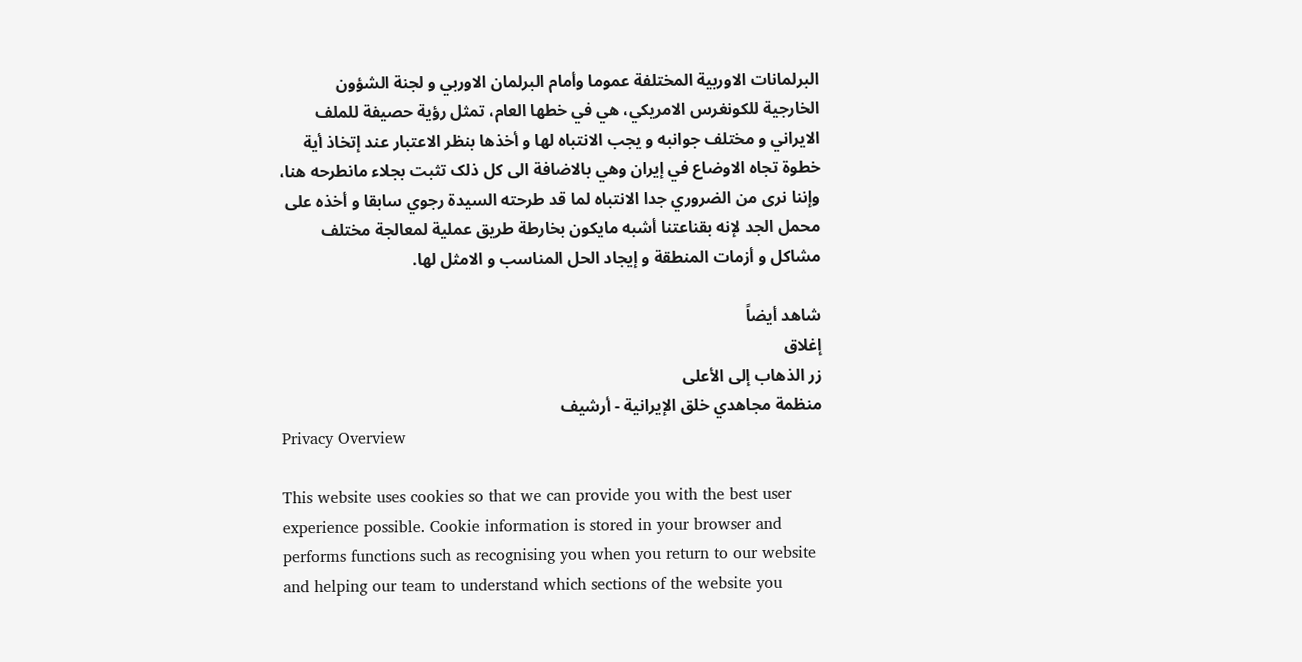البرلمانات الاوربية المختلفة عموما وأمام البرلمان الاوربي و لجنة الشؤون الخارجية للکونغرس الامريکي، هي في خطها العام، تمثل رؤية حصيفة للملف الايراني و مختلف جوانبه و يجب الانتباه لها و أخذها بنظر الاعتبار عند إتخاذ أية خطوة تجاه الاوضاع في إيران وهي بالاضافة الی کل ذلک تثبت بجلاء مانطرحه هنا، وإننا نری من الضروري جدا الانتباه لما قد طرحته السيدة رجوي سابقا و أخذه علی محمل الجد لإنه بقناعتنا أشبه مايکون بخارطة طريق عملية لمعالجة مختلف مشاکل و أزمات المنطقة و إيجاد الحل المناسب و الامثل لها.

شاهد أيضاً
إغلاق
زر الذهاب إلى الأعلى
منظمة مجاهدي خلق الإيرانية - أرشیف
Privacy Overview

This website uses cookies so that we can provide you with the best user experience possible. Cookie information is stored in your browser and performs functions such as recognising you when you return to our website and helping our team to understand which sections of the website you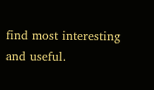find most interesting and useful.